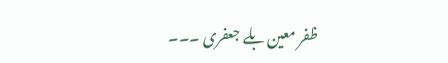ظفر معین بلے جعفری ۔۔۔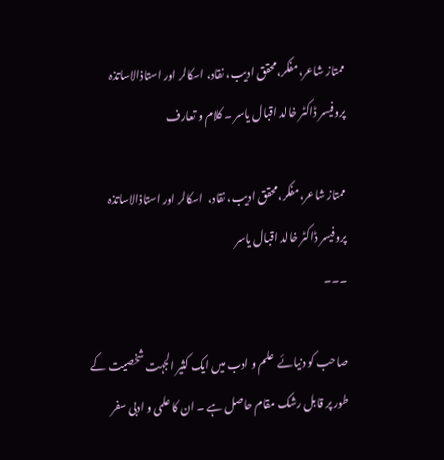ممتاز شاعر،مفکر،محقق ادیب، نقاد، اسکالر اور استاذالاساتذہ پروفیسر ڈاکٹر خالد اقبال یاسر ۔ کلام و تعارف

ممتاز شاعر،مفکر،محقق ادیب، نقاد،  اسکالر اور استاذالاساتذہ پروفیسر ڈاکٹر خالد اقبال یاسر
۔۔۔

صاحب کو دنیائے  علم و ادب میں ایک کثیر الجہت شخصیت کے طور پر قابل رشک مقام حاصل ہے ۔ ان کا علمی و ادبی سفر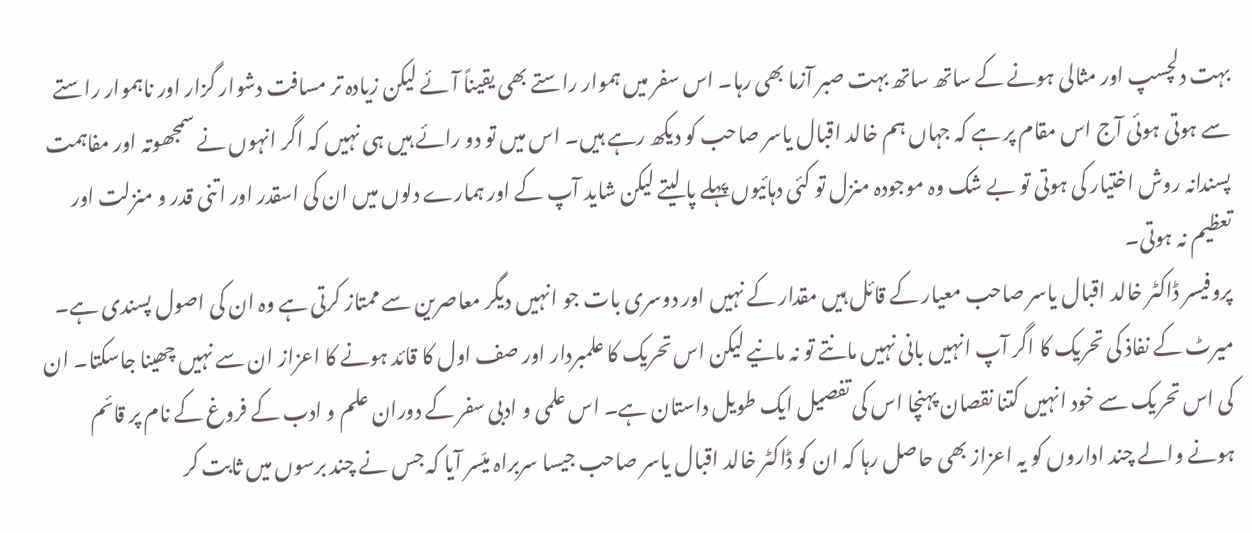بہت دلچسپ اور مثالی ہونے کے ساتھ ساتھ بہت صبر آزما بھی رہا۔ اس سفر میں ہموار راستے بھی یقیناً آئے لیکن زیادہ تر مسافت دشوار گزار اور ناہموار راستے سے ہوتی ہوئی آج اس مقام پر ہے کہ جہاں ہم خالد اقبال یاسر صاحب کو دیکھ رہے ہیں۔ اس میں تو دو رائے ہیں ہی نہیں کہ اگر انہوں نے سمجھوتہ اور مفاہمت پسندانہ روش اختیار کی ہوتی تو بے شک وہ موجودہ منزل تو کئی دہائیوں پہلے پا لیتے لیکن شاید آپ کے اور ہمارے دلوں میں ان کی اسقدر اور اتنی قدر و منزلت اور تعظیم نہ ہوتی۔
پروفیسر ڈاکٹر خالد اقبال یاسر صاحب معیار کے قائل ہیں مقدار کے نہیں اور دوسری بات جو انہیں دیگر معاصرین سے ممتاز کرتی ہے وہ ان کی اصول پسندی ہے۔ میرٹ کے نفاذ کی تحریک کا اگر آپ انہیں بانی نہیں مانتے تو نہ مانیے لیکن اس تحریک کا علمبردار اور صف اول کا قائد ہونے کا اعزاز ان سے نہیں چھینا جاسکتا۔ ان کی اس تحریک سے خود انہیں کتنا نقصان پہنچا اس کی تفصیل ایک طویل داستان ہے۔ اس علمی و ادبی سفر کے دوران علم و ادب کے فروغ کے نام پر قائم ہونے والے چند اداروں کو یہ اعزاز بھی حاصل رہا کہ ان کو ڈاکٹر خالد اقبال یاسر صاحب جیسا سربراہ میّسر آیا کہ جس نے چند برسوں میں ثابت کر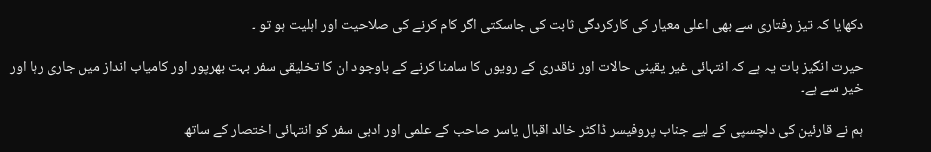دکھایا کہ تیز رفتاری سے بھی اعلی معیار کی کارکردگی ثابت کی جاسکتی اگر کام کرنے کی صلاحیت اور اہلیت ہو تو ۔

حیرت انگیز بات یہ ہے کہ انتہائی غیر یقینی حالات اور ناقدری کے رویوں کا سامنا کرنے کے باوجود ان کا تخلیقی سفر بہت بھرپور اور کامیاب انداز میں جاری رہا اور خیر سے ہے۔

ہم نے قارئین کی دلچسپی کے لیے جناب پروفیسر ڈاکٹر خالد اقبال یاسر صاحب کے علمی اور ادبی سفر کو انتہائی اختصار کے ساتھ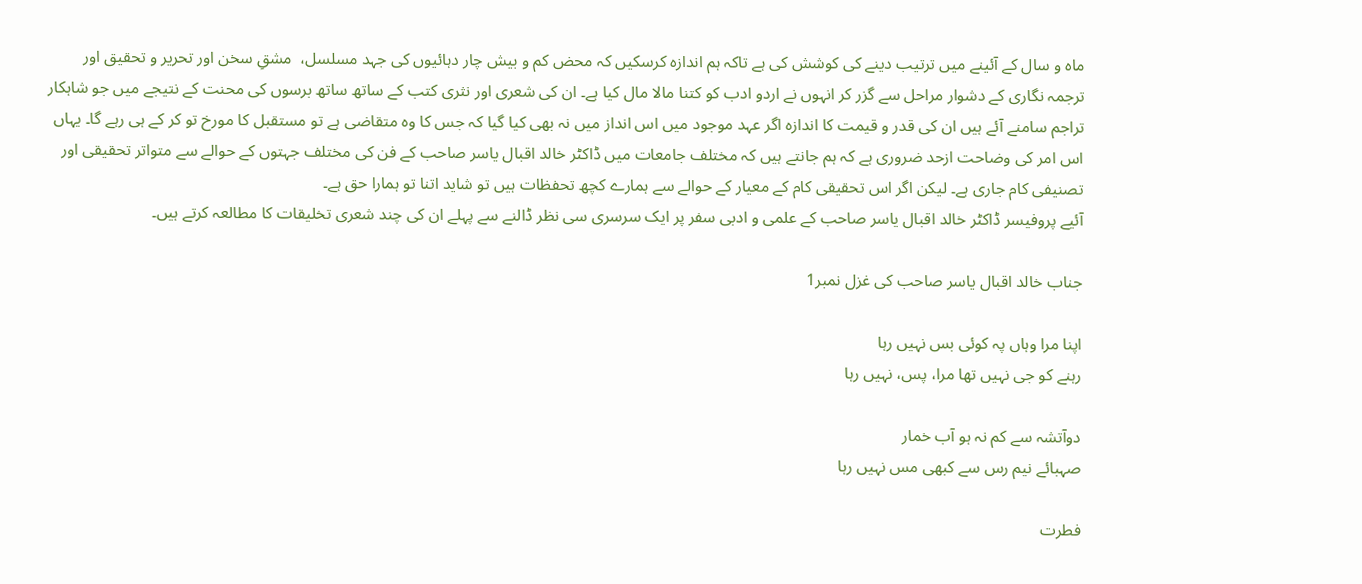ماہ و سال کے آئینے میں ترتیب دینے کی کوشش کی ہے تاکہ ہم اندازہ کرسکیں کہ محض کم و بیش چار دہائیوں کی جہد مسلسل،  مشقِ سخن اور تحریر و تحقیق اور ترجمہ نگاری کے دشوار مراحل سے گزر کر انہوں نے اردو ادب کو کتنا مالا مال کیا ہے۔ ان کی شعری اور نثری کتب کے ساتھ ساتھ برسوں کی محنت کے نتیجے میں جو شاہکار تراجم سامنے آئے ہیں ان کی قدر و قیمت کا اندازہ اگر عہد موجود میں اس انداز میں نہ بھی کیا گیا کہ جس کا وہ متقاضی ہے تو مستقبل کا مورخ تو کر کے ہی رہے گا۔ یہاں اس امر کی وضاحت ازحد ضروری ہے کہ ہم جانتے ہیں کہ مختلف جامعات میں ڈاکٹر خالد اقبال یاسر صاحب کے فن کی مختلف جہتوں کے حوالے سے متواتر تحقیقی اور تصنیفی کام جاری ہے۔ لیکن اگر اس تحقیقی کام کے معیار کے حوالے سے ہمارے کچھ تحفظات ہیں تو شاید اتنا تو ہمارا حق ہے۔
آئیے پروفیسر ڈاکٹر خالد اقبال یاسر صاحب کے علمی و ادبی سفر پر ایک سرسری سی نظر ڈالنے سے پہلے ان کی چند شعری تخلیقات کا مطالعہ کرتے ہیں۔

جناب خالد اقبال یاسر صاحب کی غزل نمبر1

اپنا مرا وہاں پہ کوئی بس نہیں رہا
رہنے کو جی نہیں تھا مرا، پس، نہیں رہا

دوآتشہ سے کم نہ ہو آب خمار
صہبائے نیم رس سے کبھی مس نہیں رہا

فطرت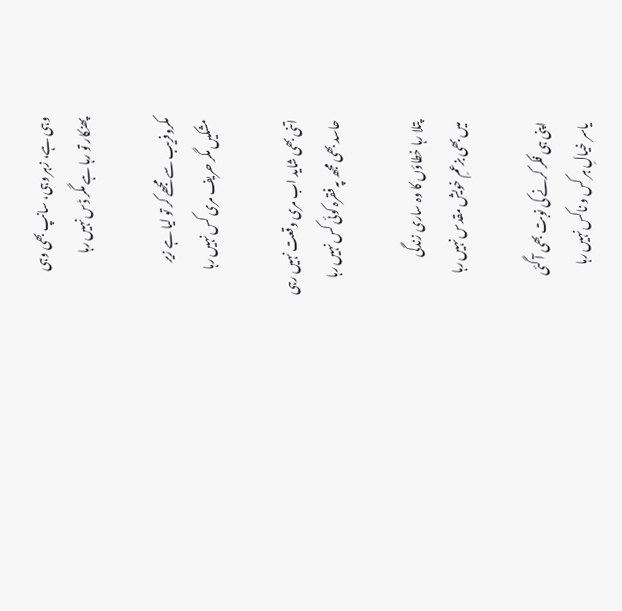وہی ہے، زہر وہی، سانپ بھی وہی
پھنکار تو رہا ہے مگر ڈس نہیں رہا

مکروفریب سے مجھے کر تو لیا ہے زیر
مشکیں مگر حریف مری کس نہیں رہا

اتنی بھی شاید اب مری وقعت نہیں رہی
حاسد بھی مجھ پہ فقرہ کوئی کس نہیں رہا

پتلا رہا خطاؤں کا وہ ساری زندگی
میں بھی بزعمِ خویش مقدس نہیں رہا

اپنی ہی فکر کرنے کی نوبت بھی آ گئی
یاسر خیالِ ہر کس و ناکس نہیں رہا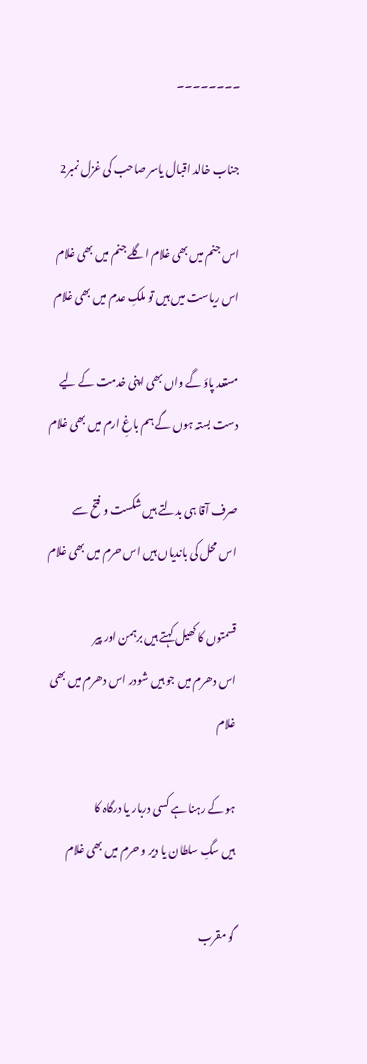۔۔۔۔۔۔۔۔

جناب خالد اقبال یاسر صاحب کی غزل نمبر2

اس جنم میں بھی غلام اگلے جنم میں بھی غلام
اس ریاست میں ہیں تو ملکِ عدم میں بھی غلام

مستعد پاؤ گے واں بھی اپنی خدمت کے لیے
دست بستہ ہوں گے ہم باغِ ارم میں بھی غلام

صرف آقا ہی بدلتے ہیں شکست و فتح سے
اس محل کی باندیاں ہیں اس حرم میں بھی غلام

قسمتوں کا کھیل کہتے ہیں برہمن اور پیر
اس دھرم میں جو ہیں شودر اس دھرم میں بھی غلام

ہو کے رہنا ہے کسی دربار یا درگاہ کا
ہیں سگِ سلطان یا دیر و حرم میں بھی غلام

گو مقرب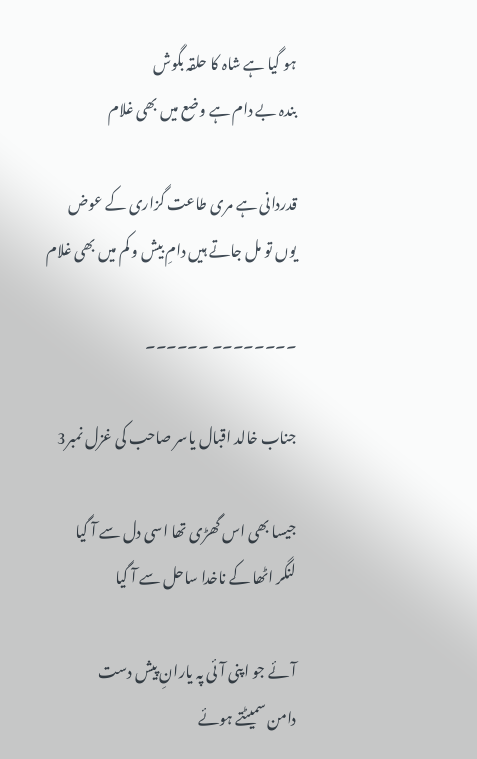ہو گیا ہے شاہ کا حلقہ بگوش
بندہ بے دام ہے وضع میں بھی غلام

قدردانی ہے مری طاعت گزاری کے عوض
یوں تو مل جاتے ہیں دامِ بیش و کم میں بھی غلام

۔۔۔۔۔۔۔۔ ۔۔۔۔۔۔

جناب خالد اقبال یاسر صاحب کی غزل نمبر3

جیسا بھی اس گھڑی تھا اسی دل سے آ گیا
لنگر اٹھا کے ناخدا ساحل سے آ گیا

آئے جو اپنی آئی پہ یارانِ پیش دست
دامن سمیٹتے ہوئے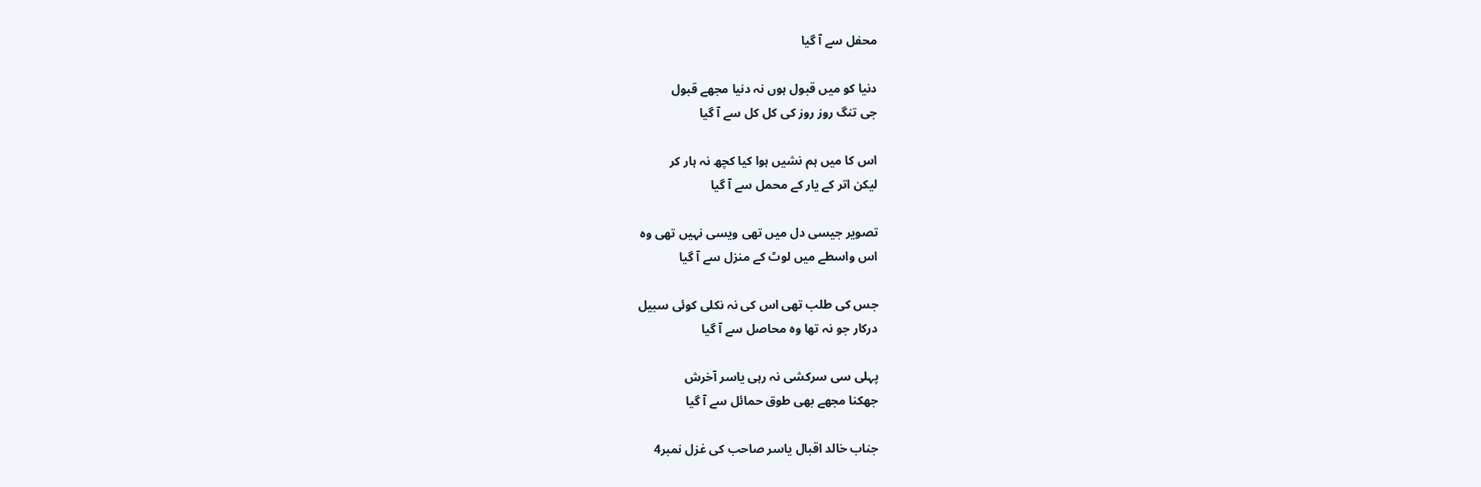محفل سے آ گیا

دنیا کو میں قبول ہوں نہ دنیا مجھے قبول
جی تنگ روز روز کی کل کل سے آ گیا

اس کا میں ہم نشیں ہوا کیا کچھ نہ ہار کر
لیکن اتر کے یار کے محمل سے آ گیا

تصویر جیسی دل میں تھی ویسی نہیں تھی وہ
اس واسطے میں لوٹ کے منزل سے آ گیا

جس کی طلب تھی اس کی نہ نکلی کوئی سبیل
درکار جو نہ تھا وہ محاصل سے آ گیا

پہلی سی سرکشی نہ رہی یاسر آخرش
جھکنا مجھے بھی طوق حمائل سے آ گیا

جناب خالد اقبال یاسر صاحب کی غزل نمبر4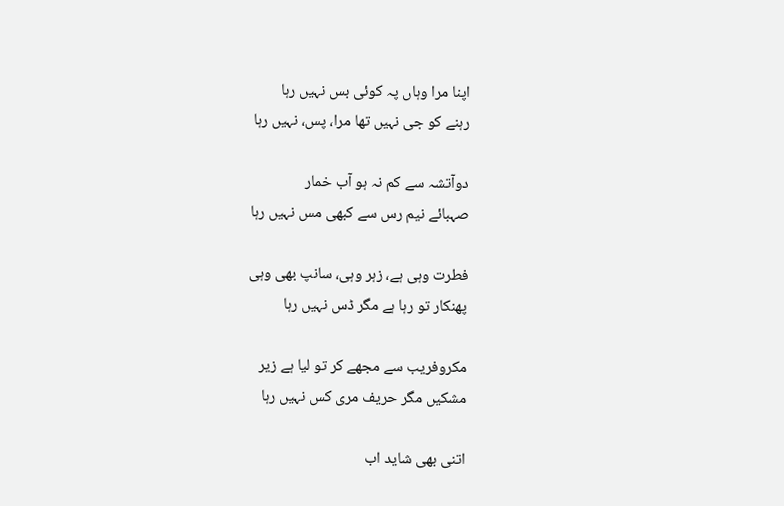اپنا مرا وہاں پہ کوئی بس نہیں رہا
رہنے کو جی نہیں تھا مرا، پس، نہیں رہا

دوآتشہ سے کم نہ ہو آب خمار
صہبائے نیم رس سے کبھی مس نہیں رہا

فطرت وہی ہے، زہر وہی، سانپ بھی وہی
پھنکار تو رہا ہے مگر ڈس نہیں رہا

مکروفریب سے مجھے کر تو لیا ہے زیر
مشکیں مگر حریف مری کس نہیں رہا

اتنی بھی شاید اب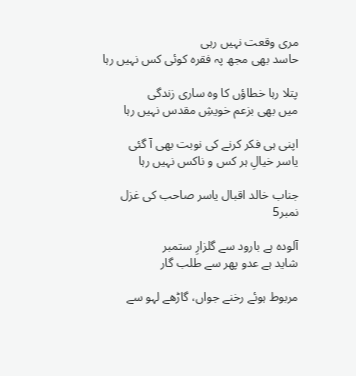مری وقعت نہیں رہی
حاسد بھی مجھ پہ فقرہ کوئی کس نہیں رہا

پتلا رہا خطاؤں کا وہ ساری زندگی
میں بھی بزعم خویشِ مقدس نہیں رہا

اپنی ہی فکر کرنے کی نوبت بھی آ گئی
یاسر خیالِ ہر کس و ناکس نہیں رہا

جناب خالد اقبال یاسر صاحب کی غزل نمبر5

آلودہ ہے بارود سے گلزارِ ستمبر
شاید ہے عدو پھر سے طلب گار

مربوط ہوئے رخنے جواں، گاڑھے لہو سے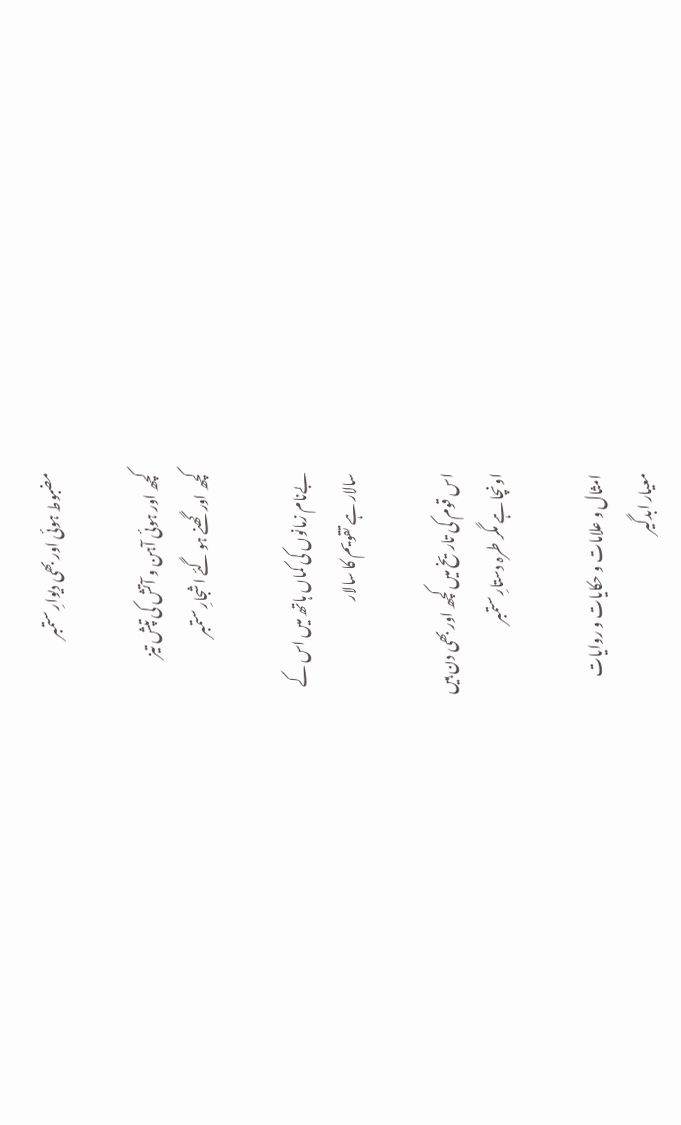مضبوط ہوئی اور بھی دیوارِ ستمبر

کچھ اور ہوئی آہن و آتش کی تپش تیز
کچھ اور گھنے ہو گئے اشجارِ ستمبر

بےنام زمانوں کی کماں ہاتھ میں اس کے
سالار ہے تقویم کا سالار

اس قوم کی تاریخ میں کچھ اور بھی دن ہیں
اونچا ہے مگر طرہ دستارِ ستمبر

امثال و علامات و حکایات و روایات
معیار ابدگیر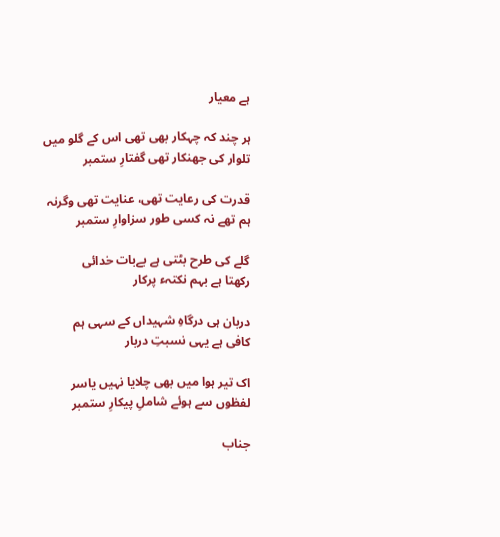ہے معیار

ہر چند کہ چہکار بھی تھی اس کے گلو میں
تلوار کی جھنکار تھی گفتارِ ستمبر

قدرت کی رعایت تھی، عنایت تھی وگرنہ
ہم تھے نہ کسی طور سزاوارِ ستمبر

گلے کی طرح بٹتی ہے بےبات خدائی
رکھتا ہے بہم نکتہء پرکار

دربان ہی درگاہِ شہیداں کے سہی ہم
کافی ہے یہی نسبتِ دربار

اک تیر ہوا میں بھی چلایا نہیں یاسر
لفظوں سے ہوئے شاملِ پیکارِ ستمبر

جناب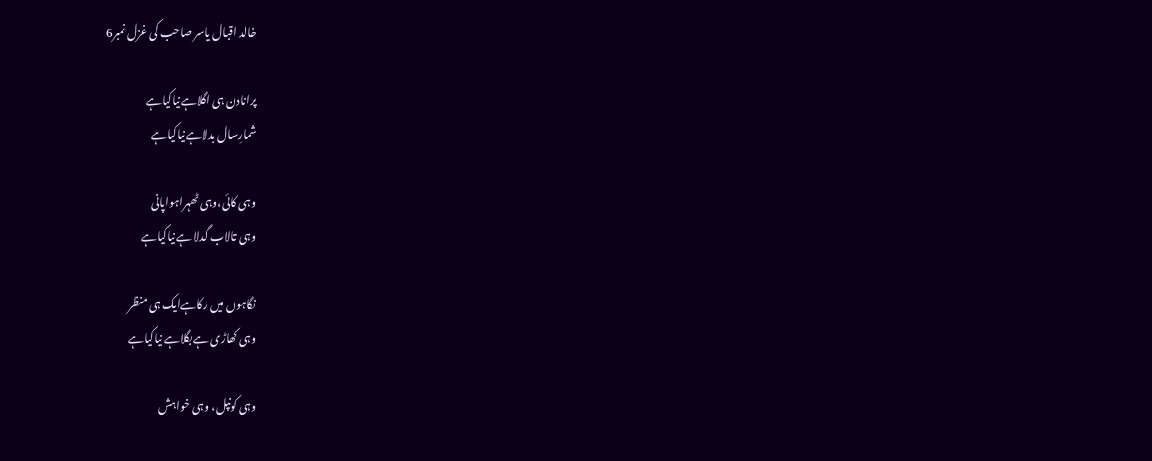خالد اقبال یاسر صاحب کی غزل نمبر6

پرانادن ہی اگلاہےنیاکیاہے
شمارِسال بدلاہےنیاکیاہے

وہی کائی،وہی ٹھہراہواپانی
وہی تالاب گدلا ہےنیاکیاہے

نگاہوں میں رکاہےایک ہی منظر
وہی کھاڑی ہےبگلاہے نیاکیاہے

وہی کونپل، وہی خواہش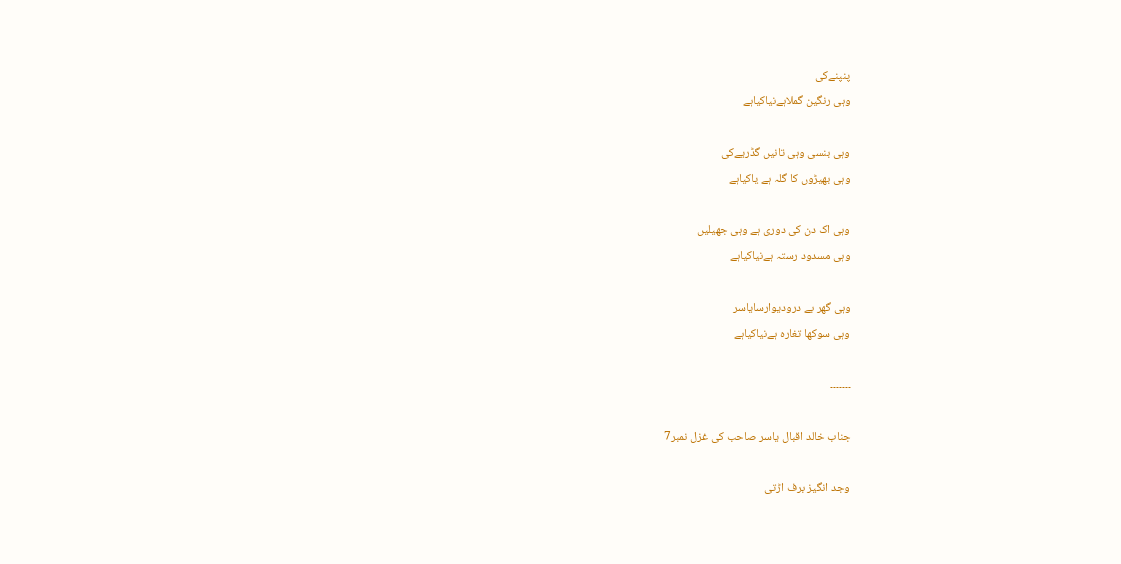پنپنےکی
وہی رنگین گملاہےنیاکیاہے

وہی بنسی وہی تانیں گڈریےکی
وہی بھیڑوں کا گلہ ہے یاکیاہے

وہی اک دن کی دوری ہے وہی جھیلیں
وہی مسدود رستہ ہےنیاکیاہے

وہی گھر بے درودیوارسایاسر
وہی سوکھا تغارہ ہےنیاکیاہے

۔۔۔۔۔۔۔

جناب خالد اقبال یاسر صاحب کی غزل نمبر7

وجد انگیز برف اڑتی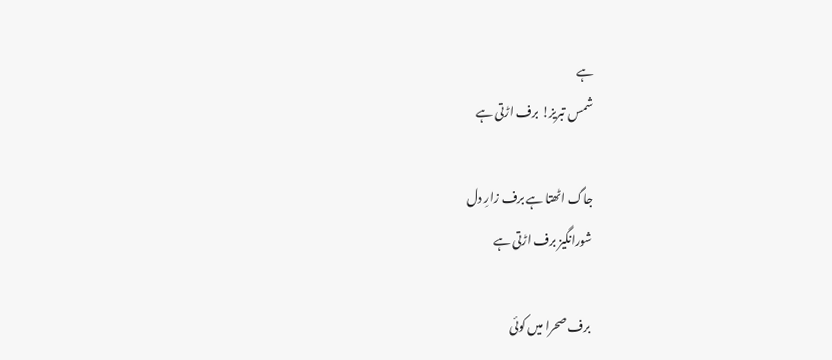ہے
شمس تبریز! برف اڑتی ہے

جاگ اٹھتا ہے برف زارِ دل
شورانگیز برف اڑتی ہے

برف صحرا میں کوئی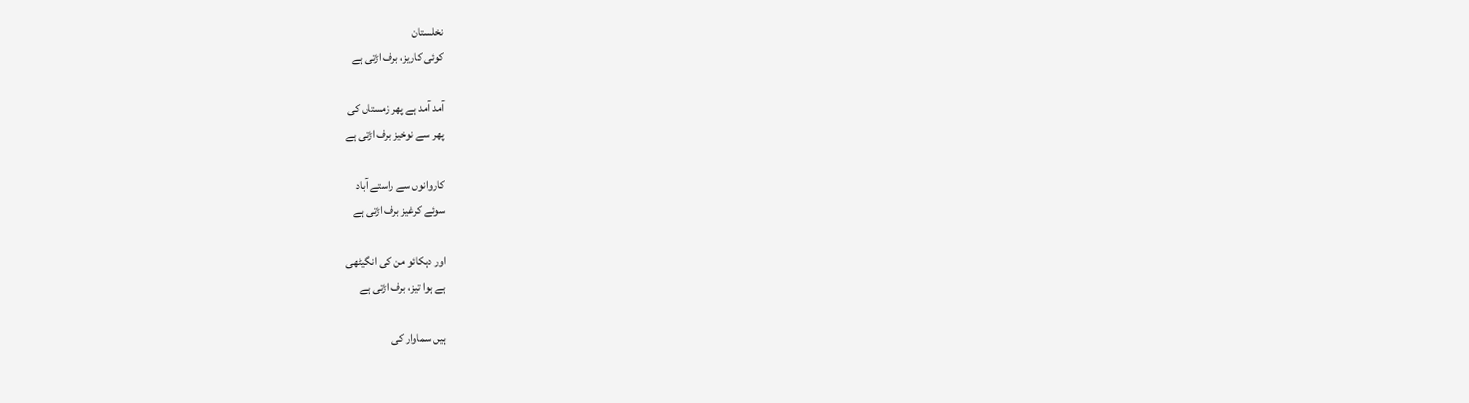نخلستان
کوئی کاریز، برف اڑتی ہے

آمد آمد ہے پھر زمستاں کی
پھر سے نوخیز برف اڑتی ہے

کاروانوں سے راستے آباد
سوئے کرغیز برف اڑتی ہے

اور دہکائو من کی انگیٹھی
ہے ہوا تیز، برف اڑتی ہے

ہیں سماوار کی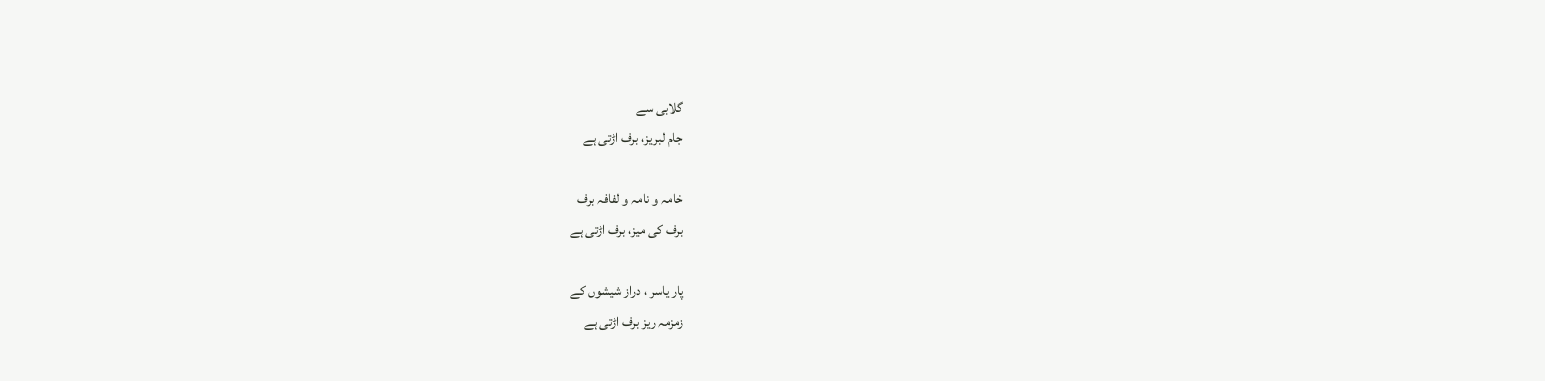گلابی سے
جام لبریز، برف اڑتی ہے

خامہ و نامہ و لفافہ برف
برف کی میز، برف اڑتی ہے

پار یاسر ، دراز شیشوں کے
زمزمہ ریز برف اڑتی ہے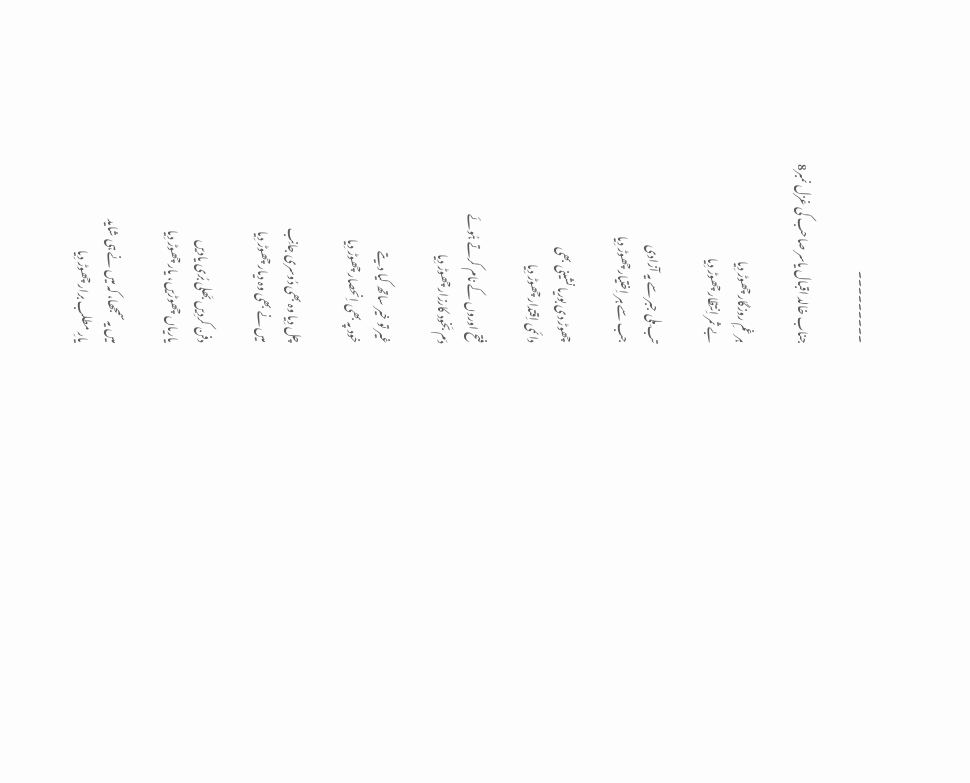۔۔۔۔۔۔۔۔۔

جناب خالد اقبال یاسر صاحب کی غزل نمبر8

ہر غمِ روزگار چھوڑ دِیا
بے ثمر اِنتظار چھوڑ دِیا

تب مِلی جبر سے یہ آزادی
جب سے ہر اِختیار چھوڑ دِیا

چھوڑ دی بوریا نشینی بھی
دائمی اِقتدار چھوڑ دِیا

فتح اوروں کے نام کرتے ہُوئے
دَم بَخود کارزار چھوڑ دِیا

غیر تو خیر ساتھ کیا دیتے
خود پہ بھی اِنحصار چھوڑ دِیا

چل دِیا وہ بھی دُوسری جانِب
میں نے بھی وہ دیار چھوڑ دِیا

دفن کردِیں بَھلی بُری یادیں
یاریاں چھوڑیں، یار چھوڑ دِیا

میں یہ سمجھا، کہ میں نے ہی شاید
یارِ مطلب برار چھوڑ دِیا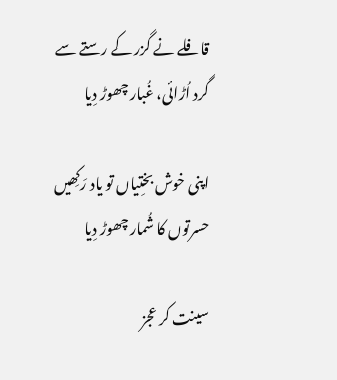قافلے نے گزر کے رستے سے
گرد اُڑائی، غُبار چھوڑ دِیا

اپنی خوش بختِیاں تو یاد رَکِھیں
حسرتوں کا شُمار چھوڑ دِیا

سینت کر عجز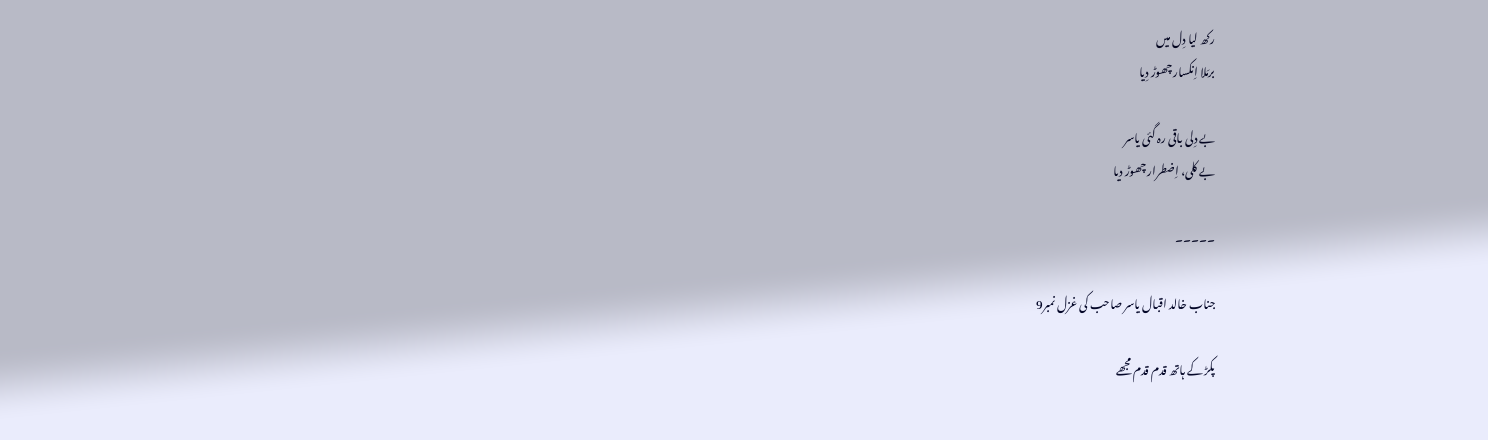رکھ لیا دِل میں
برمَلا اِنکسار چھوڑ دِیا

بے دِلی باقی رہ گئی یاسر
بے کلی، اِضطرار چھوڑ دیا

۔۔۔۔۔

جناب خالد اقبال یاسر صاحب کی غزل نمبر9

پکڑ کے ہاتھ قدم قدم مجھے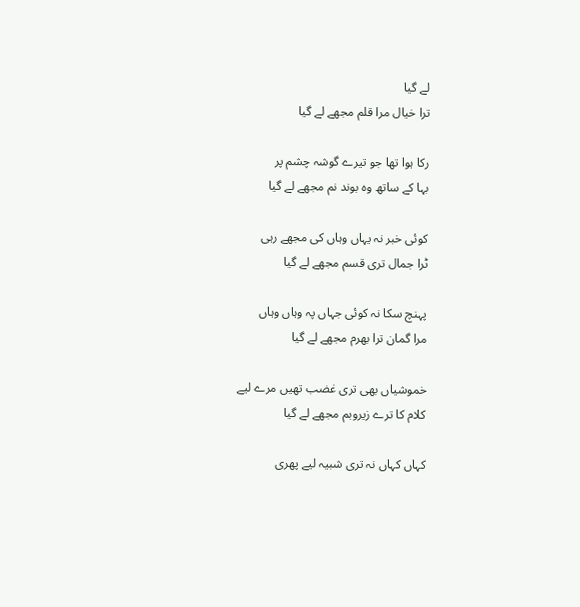لے گیا
ترا خیال مرا قلم مجھے لے گیا

رکا ہوا تھا جو تیرے گوشہ چشم پر
بہا کے ساتھ وہ بوند نم مجھے لے گیا

کوئی خبر نہ یہاں وہاں کی مجھے رہی
ٹرا جمال تری قسم مجھے لے گیا

پہنچ سکا نہ کوئی جہاں پہ وہاں وہاں
مرا گمان ترا بھرم مجھے لے گیا

خموشیاں بھی تری غضب تھیں مرے لیے
کلام کا ترے زیروبم مجھے لے گیا

کہاں کہاں نہ تری شبیہ لیے پھری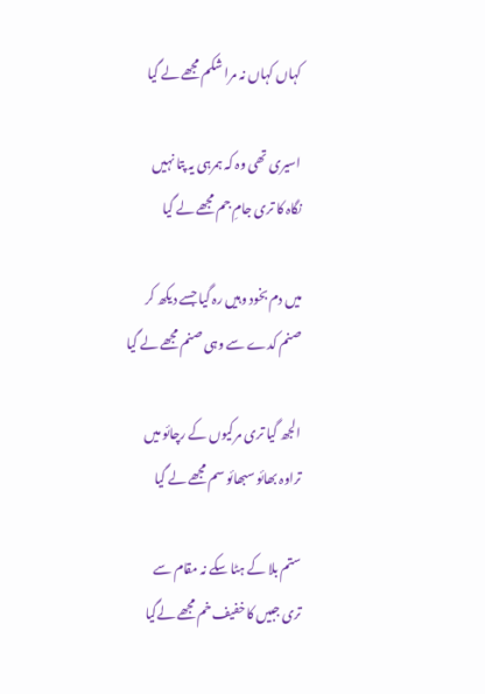کہاں کہاں نہ مرا شکم مجھے لے گیا

اسیری تھی وہ کہ ہمرہی یہ پتا نہیں
نگاہ کا تری جامِ جم مجھے لے گیا

میں دم بخود وہیں رہ گیا جسے دیکھ کر
صنم کدے سے وہی صنم مجھے لے گیا

الجھ گیا تری مرکیوں کے رچائو میں
تراوہ بھائو سبھائو سم مجھے لے گیا

ستم بلا کے ہٹا سکے نہ مقام سے
تری جبیں کا خفیف خم مجھے لےگیا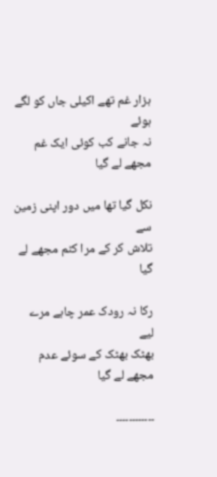ہزار غم تھے اکیلی جاں کو لگے ہوئے
نہ جانے کب کوئی ایک غم مجھے لے گیا

نکل گیا تھا میں دور اپنی زمین سے
تلاش کر کے مرا کٹم مجھے لے گیا

رکا نہ رودک عمر چاہے مرے لیے
بھٹک بھٹک کے سوئے عدم مجھے لے گیا

۔۔۔۔۔۔۔۔۔۔۔۔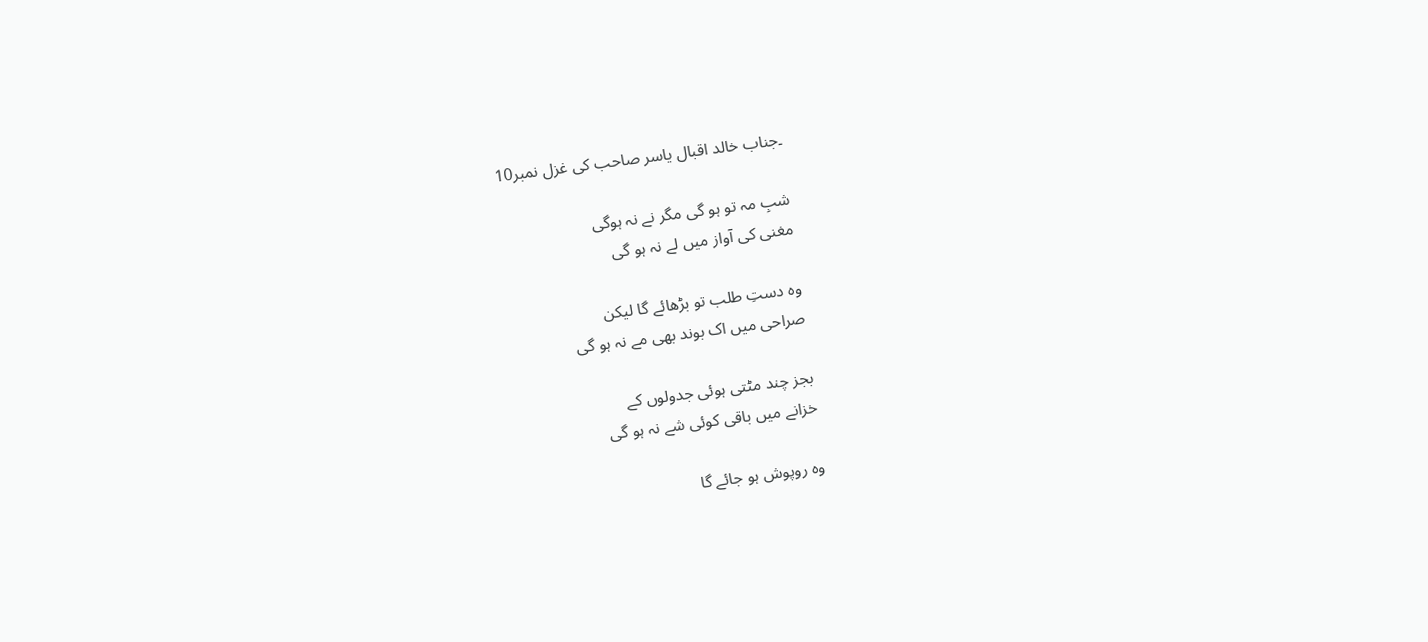۔جناب خالد اقبال یاسر صاحب کی غزل نمبر10

شبِ مہ تو ہو گی مگر نے نہ ہوگی
مغنی کی آواز میں لے نہ ہو گی

وہ دستِ طلب تو بڑھائے گا لیکن
صراحی میں اک بوند بھی مے نہ ہو گی

بجز چند مٹتی ہوئی جدولوں کے
خزانے میں باقی کوئی شے نہ ہو گی

وہ روپوش ہو جائے گا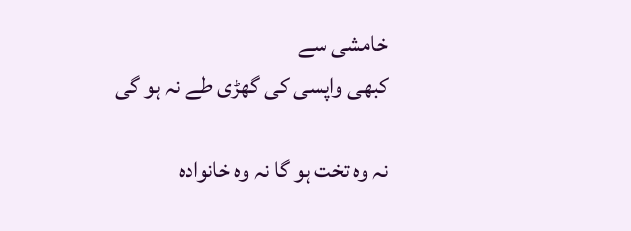خامشی سے
کبھی واپسی کی گھڑی طے نہ ہو گی

نہ وہ تخت ہو گا نہ وہ خانوادہ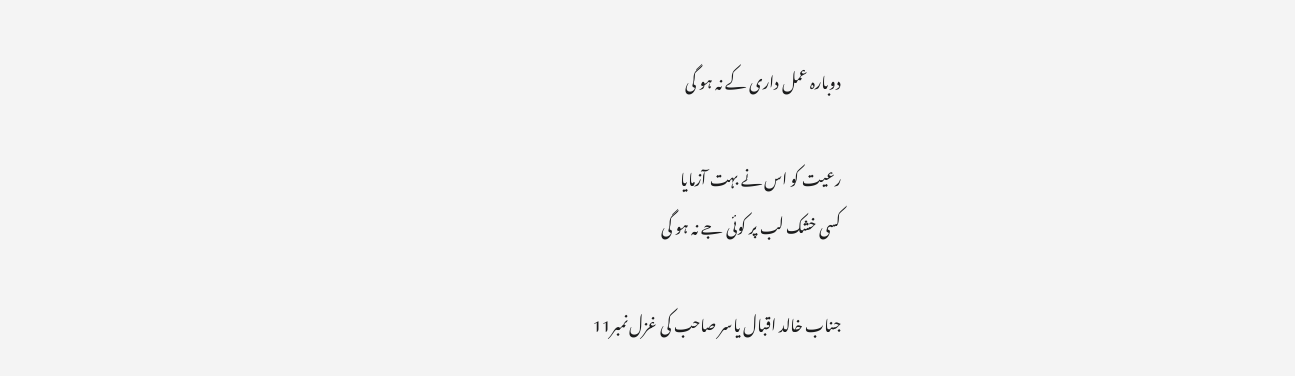دوبارہ عمل داری کے نہ ہو گی

رعیت کو اس نے بہت آزمایا
کسی خشک لب پر کوئی جے نہ ہو گی

جناب خالد اقبال یاسر صاحب کی غزل نمبر11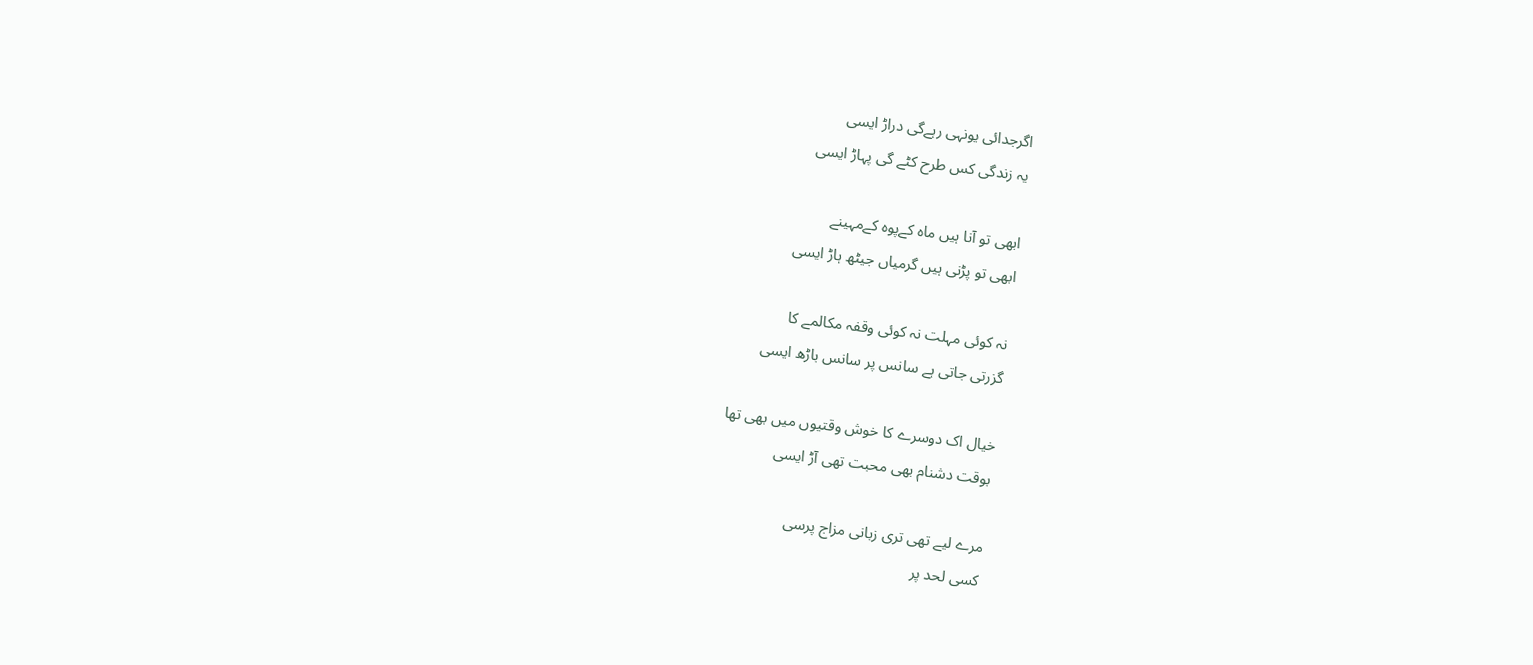اگرجدائی یونہی رہےگی دراڑ ایسی
یہ زندگی کس طرح کٹے گی پہاڑ ایسی

ابھی تو آنا ہیں ماہ کےپوہ کےمہینے
ابھی تو پڑنی ہیں گرمیاں جیٹھ ہاڑ ایسی

نہ کوئی مہلت نہ کوئی وقفہ مکالمے کا
گزرتی جاتی ہے سانس پر سانس باڑھ ایسی

خیال اک دوسرے کا خوش وقتیوں میں بھی تھا
بوقت دشنام بھی محبت تھی آڑ ایسی

مرے لیے تھی تری زبانی مزاج پرسی
کسی لحد پر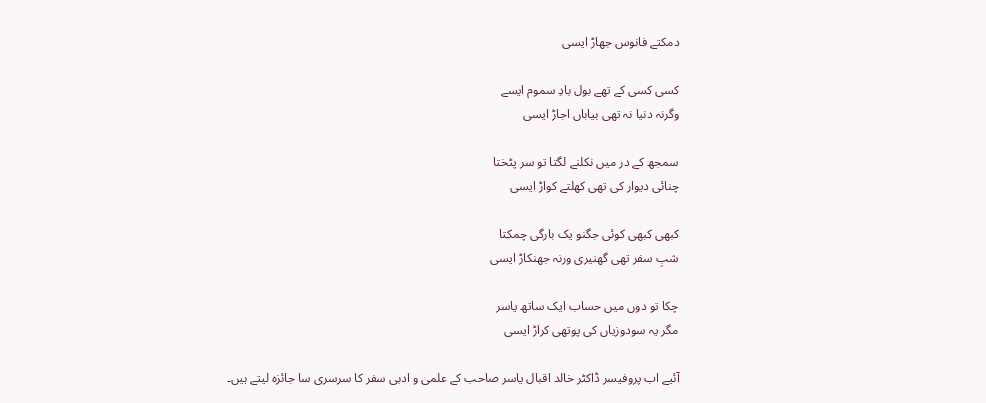دمکتے فانوس جھاڑ ایسی

کسی کسی کے تھے بول بادِ سموم ایسے
وگرنہ دنیا نہ تھی بیاباں اجاڑ ایسی

سمجھ کے در میں نکلنے لگتا تو سر پٹختا
چنائی دیوار کی تھی کھلتے کواڑ ایسی

کبھی کبھی کوئی جگنو یک بارگی چمکتا
شبِ سفر تھی گھنیری ورنہ جھنکاڑ ایسی

چکا تو دوں میں حساب ایک ساتھ یاسر
مگر یہ سودوزیاں کی پوتھی کراڑ ایسی

آئیے اب پروفیسر ڈاکٹر خالد اقبال یاسر صاحب کے علمی و ادبی سفر کا سرسری سا جائزہ لیتے ہیں۔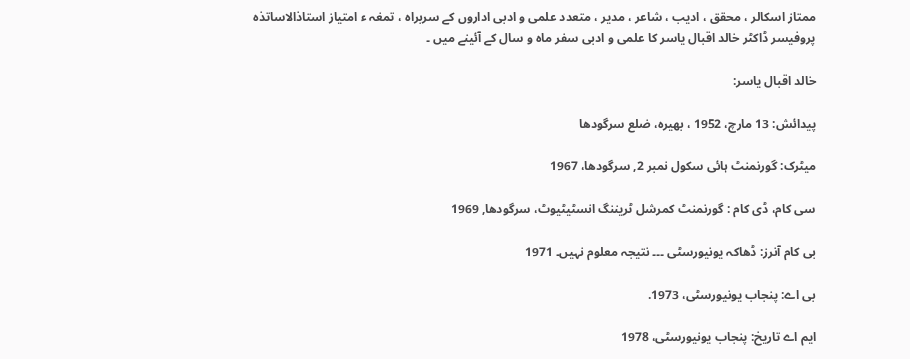ممتاز اسکالر ، محقق ، ادیب ، شاعر ، مدیر ، متعدد علمی و ادبی اداروں کے سربراہ ، تمغہ ء امتیاز استاذالاساتذہ پروفیسر ڈاکٹر خالد اقبال یاسر کا علمی و ادبی سفر ماہ و سال کے آئینے میں ۔

خالد اقبال یاسر:

پیدائش: 13 مارچ، 1952 ، بھیرہ، ضلع سرگودھا

میٹرک: گورنمنٹ ہائی سکول نمبر 2, سرگودھا، 1967

سی کام، ڈی کام : گورنمنٹ کمرشل ٹریننگ انسٹیٹیوٹ، سرگودھا, 1969

بی کام آنرز: ڈھاکہ یونیورسٹی ۔۔۔ نتیجہ معلوم نہیں۔ 1971

بی اے: پنجاب یونیورسٹی، 1973.

ایم اے تاریخ: پنجاب یونیورسٹی، 1978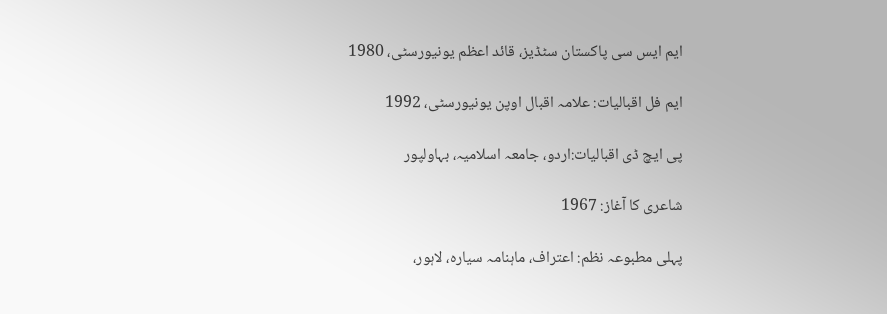ایم ایس سی پاکستان سٹڈیز، قائد اعظم یونیورسٹی، 1980

ایم فل اقبالیات: علامہ اقبال اوپن یونیورسٹی، 1992

پی ایچ ڈی اقبالیات:اردو، جامعہ اسلامیہ، بہاولپور

شاعری کا آغاز: 1967

پہلی مطبوعہ نظم: اعتراف، ماہنامہ سیارہ، لاہور،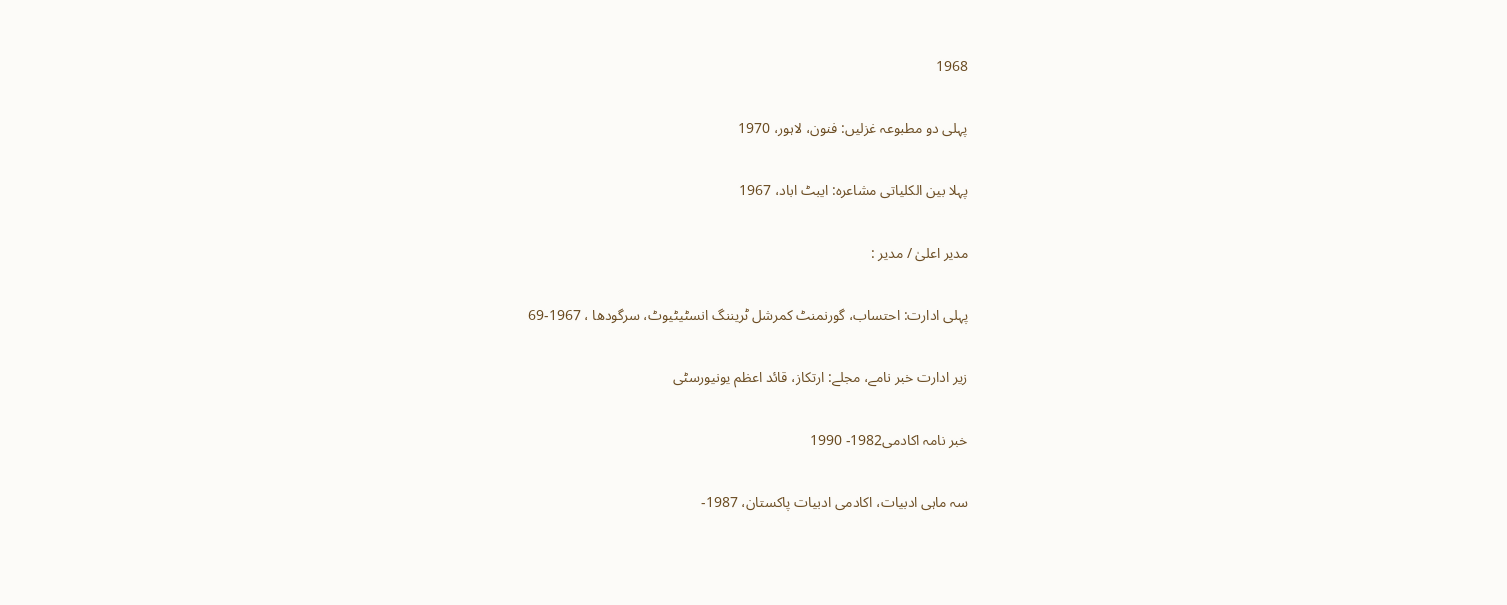1968

پہلی دو مطبوعہ غزلیں: فنون، لاہور، 1970

پہلا بین الکلیاتی مشاعرہ: ایبٹ اباد، 1967

مدیر اعلیٰ / مدیر :

پہلی ادارت: احتساب، گورنمنٹ کمرشل ٹریننگ انسٹیٹیوٹ، سرگودھا ، 1967-69

زیر ادارت خبر نامے، مجلے: ارتکاز، قائد اعظم یونیورسٹی

خبر نامہ اکادمی1982- 1990

سہ ماہی ادبیات، اکادمی ادبیات پاکستان، 1987-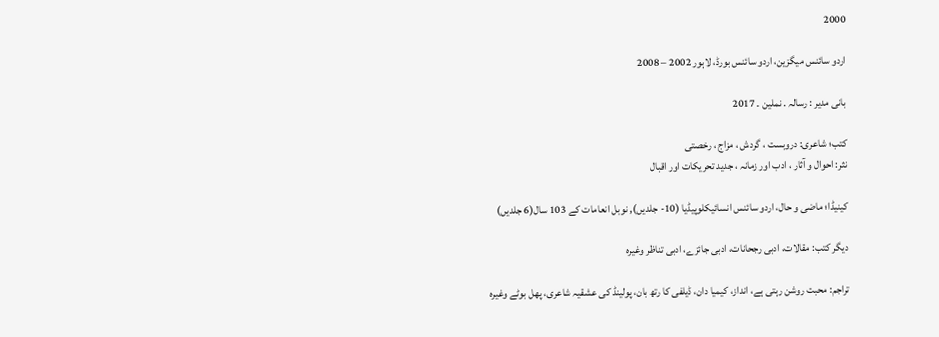2000

اردو سائنس میگزین، اردو سائنس بورڈ، لاہور 2002 – 2008

بانی مدیر : رسالہ . نملین ۔ 2017

کتب؛ شاعری: دروبست ، گردش ، مزاج ، رخصتی
نثر: احوال و آثار ، ادب اور زمانہ ، جدید تحریکات اور اقبال

کینیڈا؛ ماضی و حال، اردو سائنس انسائیکلوپیڈیا (10- جلدیں), نوبل انعامات کے 103 سال(6 جلدیں)

دیگر کتب: مقالات، ادبی رجحانات، ادبی جائزے، ادبی تناظر وغیرہ

تراجم: محبت روشن رہتی ہے، انداز، کیمیا دان، ڈیلفی کا رتھ بان، پولینڈ کی عشقیہ شاعری، پھل بوٹے وغیرہ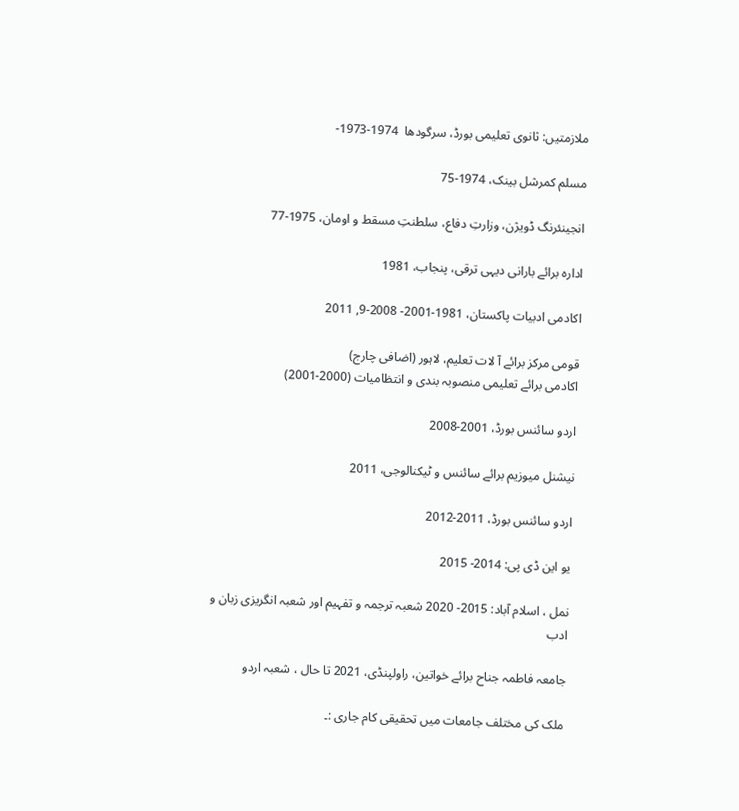ملازمتیں: ثانوی تعلیمی بورڈ، سرگودھا  1974-1973-

مسلم کمرشل بینک، 1974-75

انجینئرنگ ڈویژن، وزارتِ دفاع، سلطنتِ مسقط و اومان، 1975-77

ادارہ برائے بارانی دیہی ترقی، پنجاب، 1981

اکادمی ادبیات پاکستان، 1981-2001- 2008-9, 2011

قومی مرکز برائے آ لات تعلیم، لاہور (اضافی چارج)
اکادمی برائے تعلیمی منصوبہ بندی و انتظامیات (2000-2001)

اردو سائنس بورڈ، 2001-2008

نیشنل میوزیم برائے سائنس و ٹیکنالوجی، 2011

اردو سائنس بورڈ، 2011-2012

یو این ڈی پی: 2014- 2015

نمل ، اسلام آباد: 2015- 2020 شعبہ ترجمہ و تفہیم اور شعبہ انگریزی زبان و ادب

جامعہ فاطمہ جناح برائے خواتین، راولپنڈی، 2021 تا حال ، شعبہ اردو

ملک کی مختلف جامعات میں تحقیقی کام جاری :۔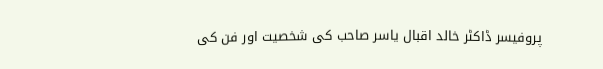پروفیسر ڈاکٹر خالد اقبال یاسر صاحب کی شخصیت اور فن کی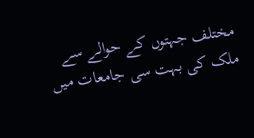مختلف جہتوں کے حوالے سے ملک کی بہت سی جامعات میں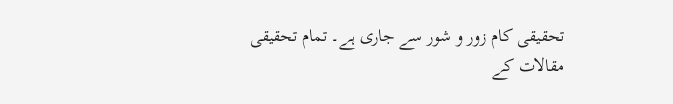تحقیقی کام زور و شور سے جاری ہے۔ تمام تحقیقی مقالات کے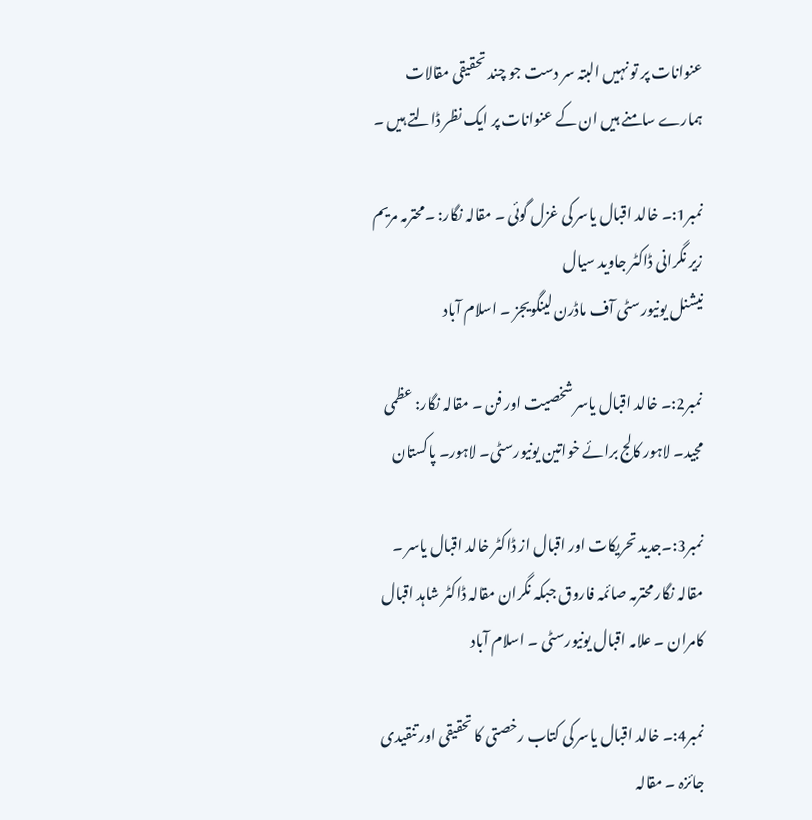عنوانات پر تو نہیں البتہ سر دست جو چند تحقیقی مقالات ہمارے سامنے ہیں ان کے عنوانات پر ایک نظر ڈالتے ہیں ۔

نمبر1:۔ خالد اقبال یاسر کی غزل گوئی ۔ مقالہ نگار: ۔محترمہ مریم
زیر نگرانی ڈاکٹر جاوید سیال
نیشنل یونیورسٹی آف ماڈرن لینگویجز ۔ اسلام آباد

نمبر2:۔ خالد اقبال یاسر شخصیت اور فن ۔ مقالہ نگار: عظمی مجید۔ لاہور کالج برائے خواتین یونیورسٹی۔ لاہور۔ پاکستان

نمبر3:۔جدید تحریکات اور اقبال از ڈاکٹر خالد اقبال یاسر ۔ مقالہ نگار محترمہ صائمہ فاروق جبکہ نگران مقالہ ڈاکٹر شاہد اقبال کامران ۔ علامہ اقبال یونیورسٹی ۔ اسلام آباد

نمبر4:۔ خالد اقبال یاسر کی کتاب رخصتی کا تحقیقی اور تنقیدی جائزہ ۔ مقالہ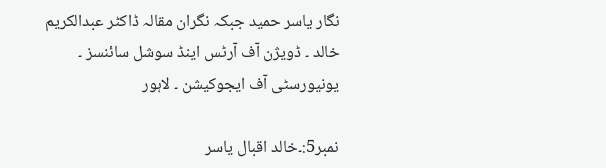نگار یاسر حمید جبکہ نگران مقالہ ڈاکٹر عبدالکریم خالد ۔ ڈویژن آف آرٹس اینڈ سوشل سائنسز ۔ یونیورسٹی آف ایجوکیشن ۔ لاہور

نمبر5:۔خالد اقبال یاسر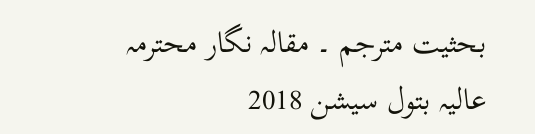بحثیت مترجم ۔ مقالہ نگار محترمہ عالیہ بتول سیشن 2018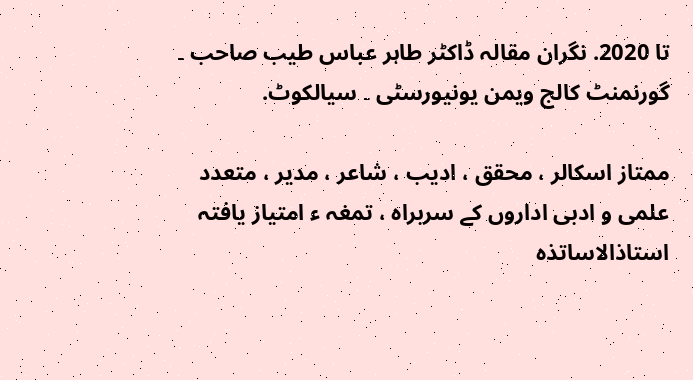تا 2020. نگران مقالہ ڈاکٹر طاہر عباس طیب صاحب ۔ گورنمنٹ کالج ویمن یونیورسٹی ۔ سیالکوٹ.

ممتاز اسکالر ، محقق ، ادیب ، شاعر ، مدیر ، متعدد علمی و ادبی اداروں کے سربراہ ، تمغہ ء امتیاز یافتہ استاذالاساتذہ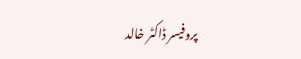پروفیسر ڈاکٹر خالد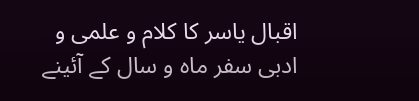اقبال یاسر کا کلام و علمی و ادبی سفر ماہ و سال کے آئینے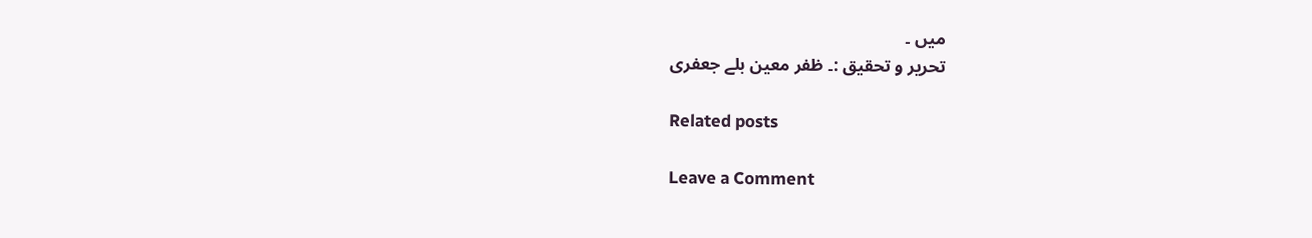میں ۔
تحریر و تحقیق :۔ ظفر معین بلے جعفری

Related posts

Leave a Comment